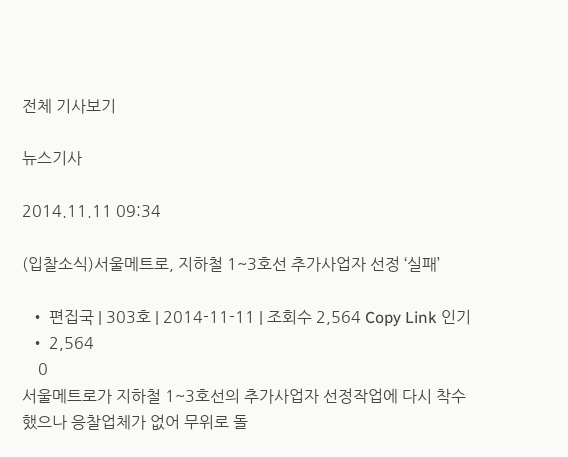전체 기사보기

뉴스기사

2014.11.11 09:34

(입찰소식)서울메트로, 지하철 1~3호선 추가사업자 선정 ‘실패’

  • 편집국 | 303호 | 2014-11-11 | 조회수 2,564 Copy Link 인기
  • 2,564
    0
서울메트로가 지하철 1~3호선의 추가사업자 선정작업에 다시 착수했으나 응찰업체가 없어 무위로 돌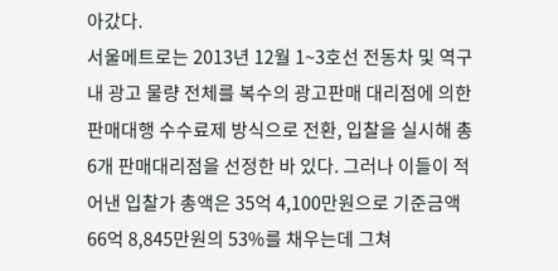아갔다.
서울메트로는 2013년 12월 1~3호선 전동차 및 역구내 광고 물량 전체를 복수의 광고판매 대리점에 의한 판매대행 수수료제 방식으로 전환, 입찰을 실시해 총 6개 판매대리점을 선정한 바 있다. 그러나 이들이 적어낸 입찰가 총액은 35억 4,100만원으로 기준금액 66억 8,845만원의 53%를 채우는데 그쳐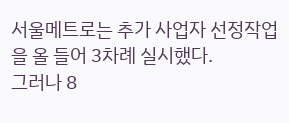서울메트로는 추가 사업자 선정작업을 올 들어 3차례 실시했다.
그러나 8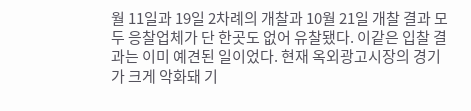월 11일과 19일 2차례의 개찰과 10월 21일 개찰 결과 모두 응찰업체가 단 한곳도 없어 유찰됐다. 이같은 입찰 결과는 이미 예견된 일이었다. 현재 옥외광고시장의 경기가 크게 악화돼 기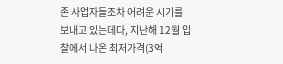존 사업자들조차 어려운 시기를 보내고 있는데다, 지난해 12월 입찰에서 나온 최저가격(3억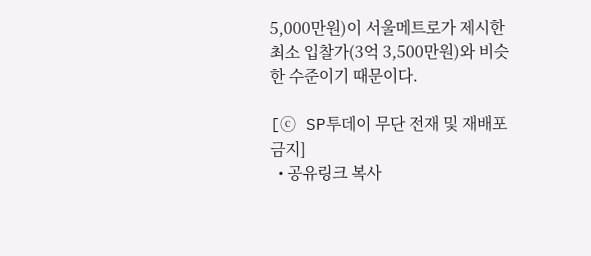5,000만원)이 서울메트로가 제시한 최소 입찰가(3억 3,500만원)와 비슷한 수준이기 때문이다.

[ⓒ SP투데이 무단 전재 및 재배포 금지]
  • 공유링크 복사